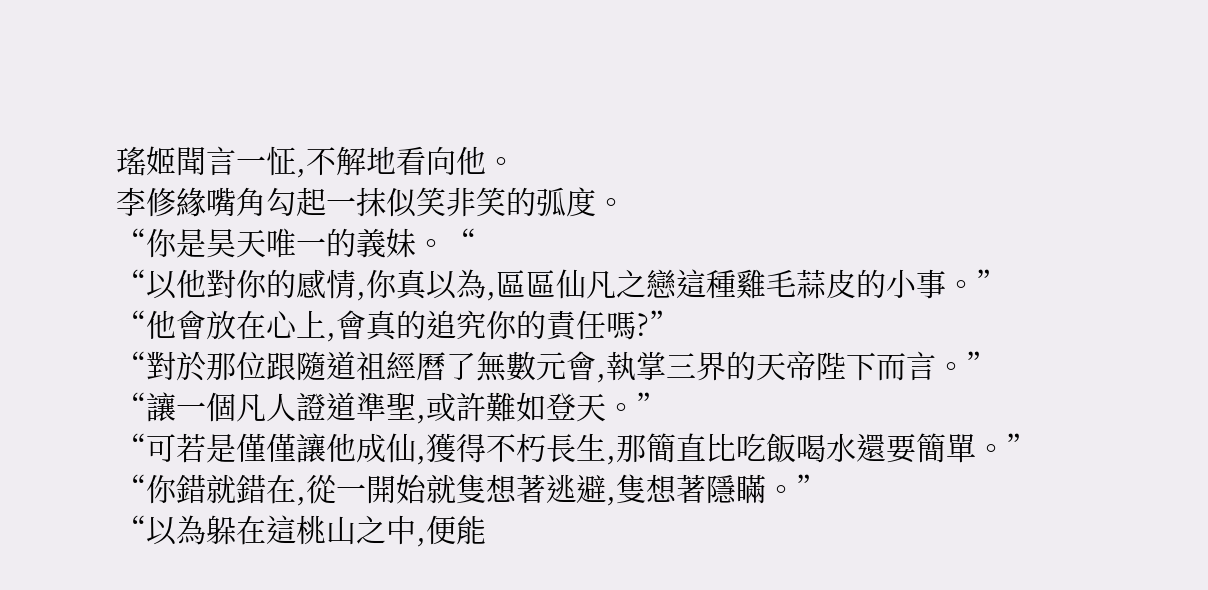瑤姬聞言一怔,不解地看向他。
李修緣嘴角勾起一抹似笑非笑的弧度。
“你是昊天唯一的義妹。“
“以他對你的感情,你真以為,區區仙凡之戀這種雞毛蒜皮的小事。”
“他會放在心上,會真的追究你的責任嗎?”
“對於那位跟隨道祖經曆了無數元會,執掌三界的天帝陛下而言。”
“讓一個凡人證道準聖,或許難如登天。”
“可若是僅僅讓他成仙,獲得不朽長生,那簡直比吃飯喝水還要簡單。”
“你錯就錯在,從一開始就隻想著逃避,隻想著隱瞞。”
“以為躲在這桃山之中,便能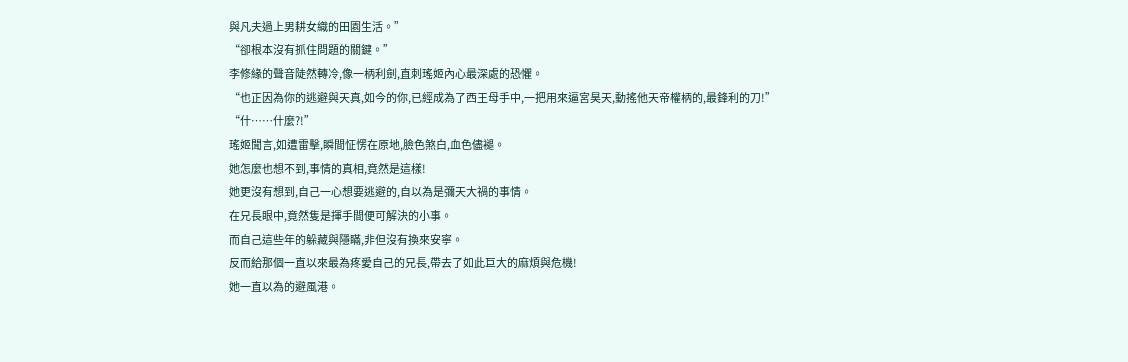與凡夫過上男耕女織的田園生活。”
“卻根本沒有抓住問題的關鍵。”
李修緣的聲音陡然轉冷,像一柄利劍,直刺瑤姬內心最深處的恐懼。
“也正因為你的逃避與天真,如今的你,已經成為了西王母手中,一把用來逼宮昊天,動搖他天帝權柄的,最鋒利的刀!”
“什……什麼?!”
瑤姬聞言,如遭雷擊,瞬間怔愣在原地,臉色煞白,血色儘褪。
她怎麼也想不到,事情的真相,竟然是這樣!
她更沒有想到,自己一心想要逃避的,自以為是彌天大禍的事情。
在兄長眼中,竟然隻是揮手間便可解決的小事。
而自己這些年的躲藏與隱瞞,非但沒有換來安寧。
反而給那個一直以來最為疼愛自己的兄長,帶去了如此巨大的麻煩與危機!
她一直以為的避風港。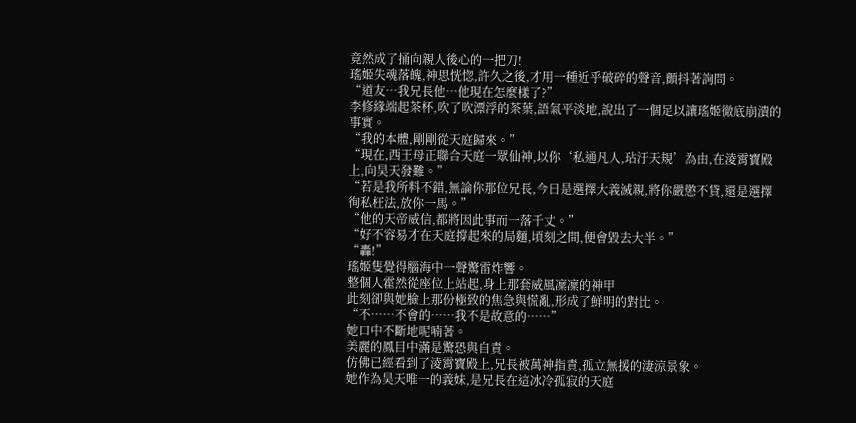竟然成了捅向親人後心的一把刀!
瑤姬失魂落魄,神思恍惚,許久之後,才用一種近乎破碎的聲音,顫抖著詢問。
“道友…我兄長他…他現在怎麼樣了?”
李修緣端起茶杯,吹了吹漂浮的茶葉,語氣平淡地,說出了一個足以讓瑤姬徹底崩潰的事實。
“我的本體,剛剛從天庭歸來。”
“現在,西王母正聯合天庭一眾仙神,以你‘私通凡人,玷汙天規’為由,在淩霄寶殿上,向昊天發難。”
“若是我所料不錯,無論你那位兄長,今日是選擇大義滅親,將你嚴懲不貸,還是選擇徇私枉法,放你一馬。”
“他的天帝威信,都將因此事而一落千丈。”
“好不容易才在天庭撐起來的局麵,頃刻之間,便會毀去大半。”
“轟!”
瑤姬隻覺得腦海中一聲驚雷炸響。
整個人霍然從座位上站起,身上那套威風凜凜的神甲
此刻卻與她臉上那份極致的焦急與慌亂,形成了鮮明的對比。
“不……不會的……我不是故意的……”
她口中不斷地呢喃著。
美麗的鳳目中滿是驚恐與自責。
仿佛已經看到了淩霄寶殿上,兄長被萬神指責,孤立無援的淒涼景象。
她作為昊天唯一的義妹,是兄長在這冰冷孤寂的天庭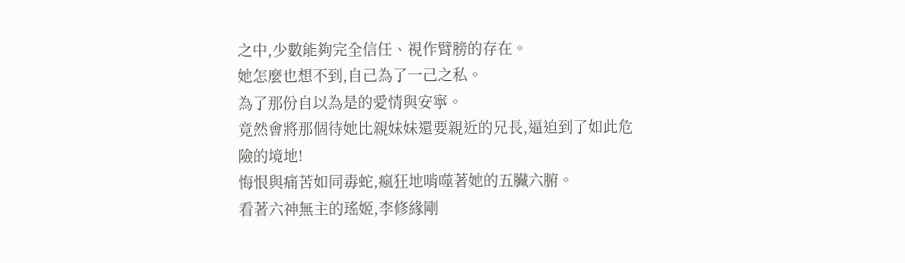之中,少數能夠完全信任、視作臂膀的存在。
她怎麼也想不到,自己為了一己之私。
為了那份自以為是的愛情與安寧。
竟然會將那個待她比親妹妹還要親近的兄長,逼迫到了如此危險的境地!
悔恨與痛苦如同毒蛇,瘋狂地啃噬著她的五臟六腑。
看著六神無主的瑤姬,李修緣剛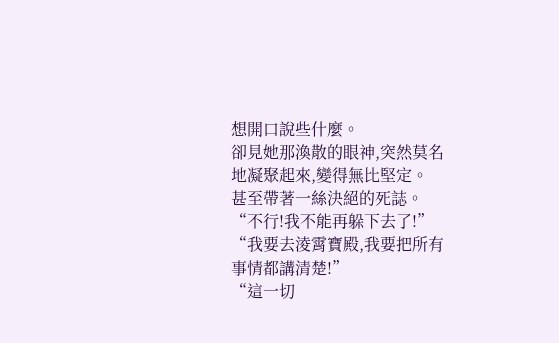想開口說些什麼。
卻見她那渙散的眼神,突然莫名地凝聚起來,變得無比堅定。
甚至帶著一絲決絕的死誌。
“不行!我不能再躲下去了!”
“我要去淩霄寶殿,我要把所有事情都講清楚!”
“這一切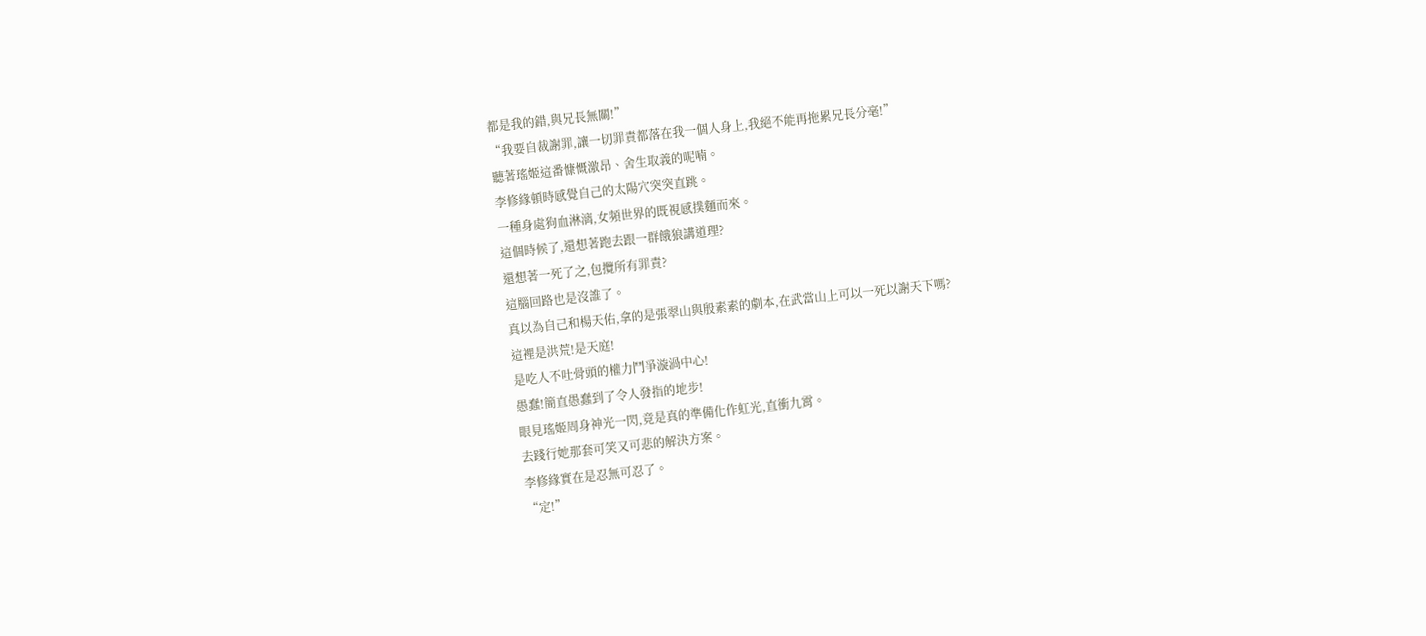都是我的錯,與兄長無關!”
“我要自裁謝罪,讓一切罪責都落在我一個人身上,我絕不能再拖累兄長分毫!”
聽著瑤姬這番慷慨激昂、舍生取義的呢喃。
李修緣頓時感覺自己的太陽穴突突直跳。
一種身處狗血淋漓,女頻世界的既視感撲麵而來。
這個時候了,還想著跑去跟一群餓狼講道理?
還想著一死了之,包攬所有罪責?
這腦回路也是沒誰了。
真以為自己和楊天佑,拿的是張翠山與殷素素的劇本,在武當山上可以一死以謝天下嗎?
這裡是洪荒!是天庭!
是吃人不吐骨頭的權力鬥爭漩渦中心!
愚蠢!簡直愚蠢到了令人發指的地步!
眼見瑤姬周身神光一閃,竟是真的準備化作虹光,直衝九霄。
去踐行她那套可笑又可悲的解決方案。
李修緣實在是忍無可忍了。
“定!”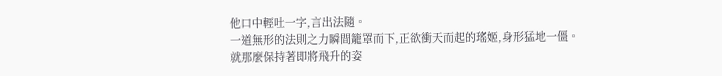他口中輕吐一字,言出法隨。
一道無形的法則之力瞬間籠罩而下,正欲衝天而起的瑤姬,身形猛地一僵。
就那麼保持著即將飛升的姿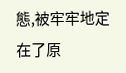態,被牢牢地定在了原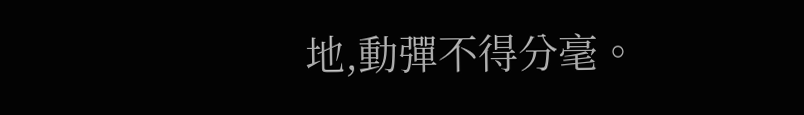地,動彈不得分毫。